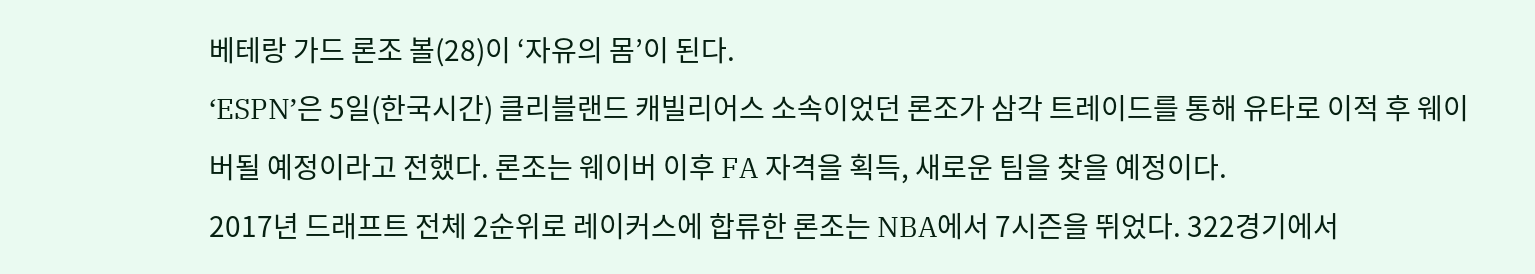베테랑 가드 론조 볼(28)이 ‘자유의 몸’이 된다.
‘ESPN’은 5일(한국시간) 클리블랜드 캐빌리어스 소속이었던 론조가 삼각 트레이드를 통해 유타로 이적 후 웨이버될 예정이라고 전했다. 론조는 웨이버 이후 FA 자격을 획득, 새로운 팀을 찾을 예정이다.
2017년 드래프트 전체 2순위로 레이커스에 합류한 론조는 NBA에서 7시즌을 뛰었다. 322경기에서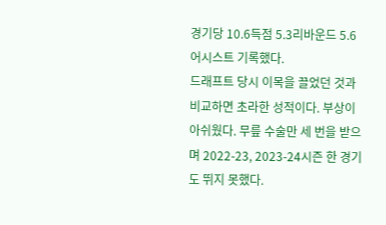경기당 10.6득점 5.3리바운드 5.6어시스트 기록했다.
드래프트 당시 이목을 끌었던 것과 비교하면 초라한 성적이다. 부상이 아쉬웠다. 무릎 수술만 세 번을 받으며 2022-23, 2023-24시즌 한 경기도 뛰지 못했다.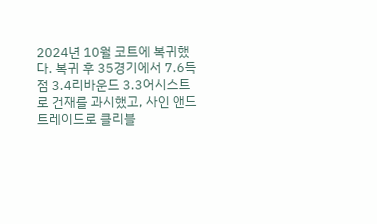2024년 10월 코트에 복귀했다. 복귀 후 35경기에서 7.6득점 3.4리바운드 3.3어시스트로 건재를 과시했고, 사인 앤드 트레이드로 클리블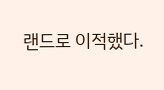랜드로 이적했다.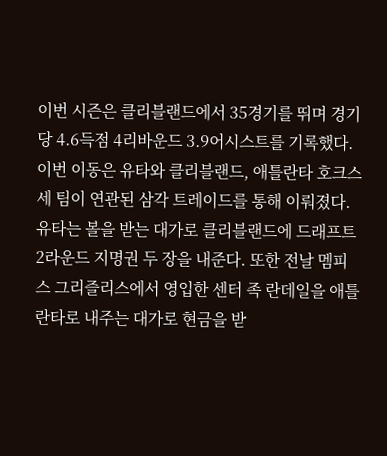이번 시즌은 클리블랜드에서 35경기를 뛰며 경기당 4.6득점 4리바운드 3.9어시스트를 기록했다.
이번 이동은 유타와 클리블랜드, 애틀란타 호크스 세 팀이 연관된 삼각 트레이드를 통해 이뤄졌다.
유타는 볼을 받는 대가로 클리블랜드에 드래프트 2라운드 지명권 두 장을 내준다. 또한 전날 멤피스 그리즐리스에서 영입한 센터 족 란데일을 애틀란타로 내주는 대가로 현금을 받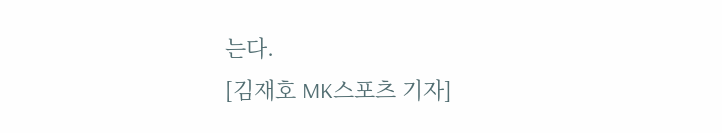는다.
[김재호 MK스포츠 기자]